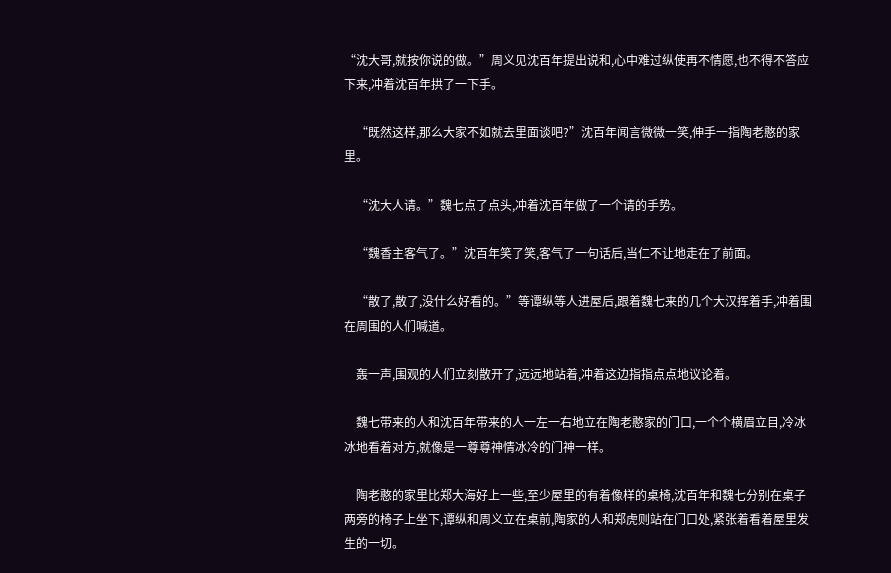“沈大哥,就按你说的做。”周义见沈百年提出说和,心中难过纵使再不情愿,也不得不答应下来,冲着沈百年拱了一下手。

    “既然这样,那么大家不如就去里面谈吧?”沈百年闻言微微一笑,伸手一指陶老憨的家里。

    “沈大人请。”魏七点了点头,冲着沈百年做了一个请的手势。

    “魏香主客气了。”沈百年笑了笑,客气了一句话后,当仁不让地走在了前面。

    “散了,散了,没什么好看的。”等谭纵等人进屋后,跟着魏七来的几个大汉挥着手,冲着围在周围的人们喊道。

    轰一声,围观的人们立刻散开了,远远地站着,冲着这边指指点点地议论着。

    魏七带来的人和沈百年带来的人一左一右地立在陶老憨家的门口,一个个横眉立目,冷冰冰地看着对方,就像是一尊尊神情冰冷的门神一样。

    陶老憨的家里比郑大海好上一些,至少屋里的有着像样的桌椅,沈百年和魏七分别在桌子两旁的椅子上坐下,谭纵和周义立在桌前,陶家的人和郑虎则站在门口处,紧张着看着屋里发生的一切。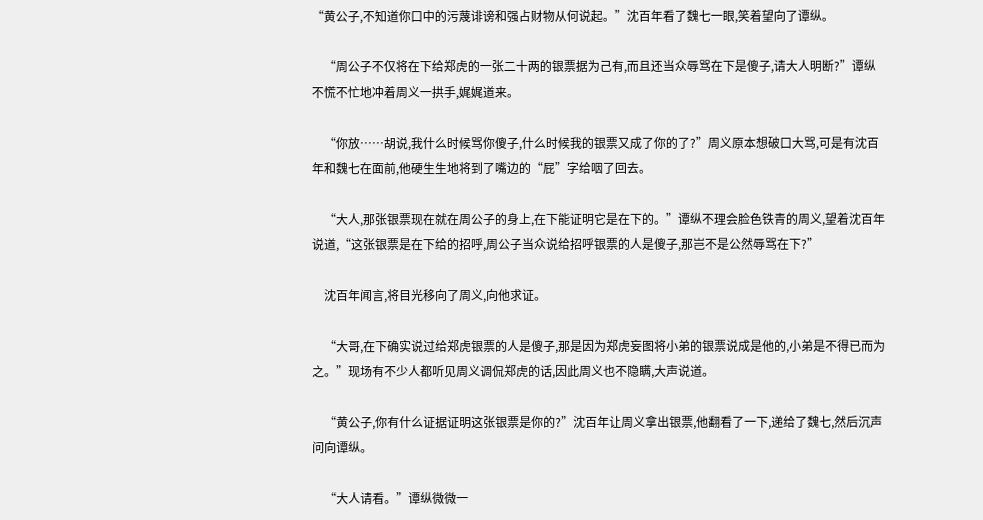“黄公子,不知道你口中的污蔑诽谤和强占财物从何说起。”沈百年看了魏七一眼,笑着望向了谭纵。

    “周公子不仅将在下给郑虎的一张二十两的银票据为己有,而且还当众辱骂在下是傻子,请大人明断?”谭纵不慌不忙地冲着周义一拱手,娓娓道来。

    “你放……胡说,我什么时候骂你傻子,什么时候我的银票又成了你的了?”周义原本想破口大骂,可是有沈百年和魏七在面前,他硬生生地将到了嘴边的“屁”字给咽了回去。

    “大人,那张银票现在就在周公子的身上,在下能证明它是在下的。”谭纵不理会脸色铁青的周义,望着沈百年说道,“这张银票是在下给的招呼,周公子当众说给招呼银票的人是傻子,那岂不是公然辱骂在下?”

    沈百年闻言,将目光移向了周义,向他求证。

    “大哥,在下确实说过给郑虎银票的人是傻子,那是因为郑虎妄图将小弟的银票说成是他的,小弟是不得已而为之。”现场有不少人都听见周义调侃郑虎的话,因此周义也不隐瞒,大声说道。

    “黄公子,你有什么证据证明这张银票是你的?”沈百年让周义拿出银票,他翻看了一下,递给了魏七,然后沉声问向谭纵。

    “大人请看。”谭纵微微一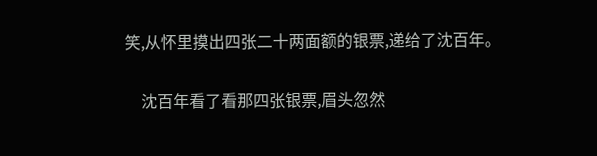笑,从怀里摸出四张二十两面额的银票,递给了沈百年。

    沈百年看了看那四张银票,眉头忽然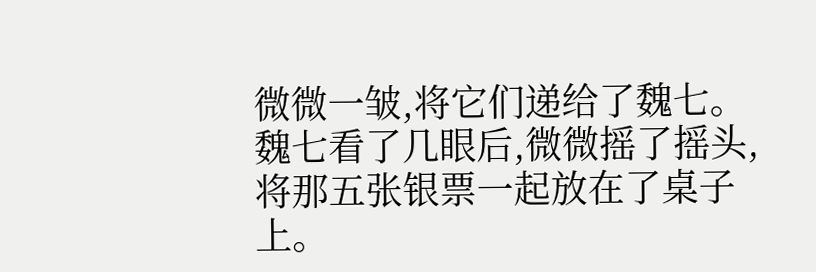微微一皱,将它们递给了魏七。魏七看了几眼后,微微摇了摇头,将那五张银票一起放在了桌子上。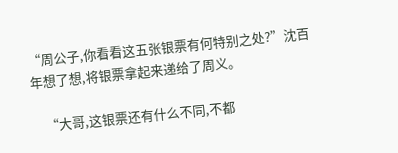“周公子,你看看这五张银票有何特别之处?”沈百年想了想,将银票拿起来递给了周义。

    “大哥,这银票还有什么不同,不都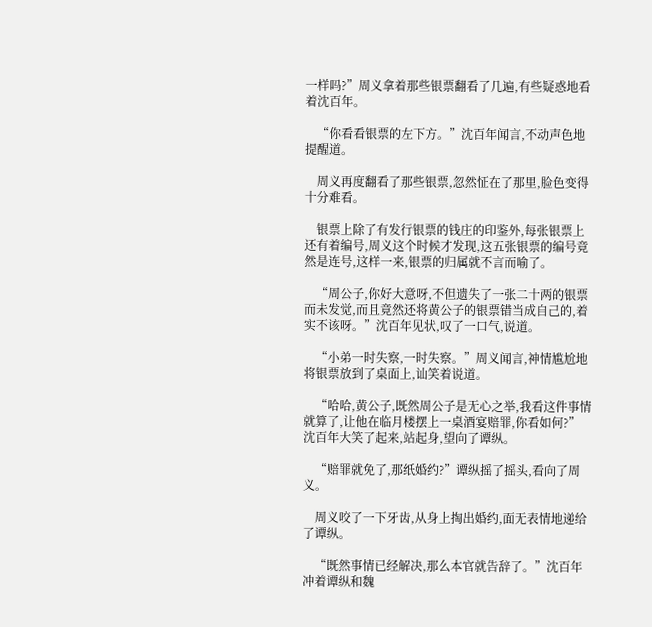一样吗?”周义拿着那些银票翻看了几遍,有些疑惑地看着沈百年。

    “你看看银票的左下方。”沈百年闻言,不动声色地提醒道。

    周义再度翻看了那些银票,忽然怔在了那里,脸色变得十分难看。

    银票上除了有发行银票的钱庄的印鉴外,每张银票上还有着编号,周义这个时候才发现,这五张银票的编号竟然是连号,这样一来,银票的归属就不言而喻了。

    “周公子,你好大意呀,不但遗失了一张二十两的银票而未发觉,而且竟然还将黄公子的银票错当成自己的,着实不该呀。”沈百年见状,叹了一口气,说道。

    “小弟一时失察,一时失察。”周义闻言,神情尴尬地将银票放到了桌面上,讪笑着说道。

    “哈哈,黄公子,既然周公子是无心之举,我看这件事情就算了,让他在临月楼摆上一桌酒宴赔罪,你看如何?”沈百年大笑了起来,站起身,望向了谭纵。

    “赔罪就免了,那纸婚约?”谭纵摇了摇头,看向了周义。

    周义咬了一下牙齿,从身上掏出婚约,面无表情地递给了谭纵。

    “既然事情已经解决,那么本官就告辞了。”沈百年冲着谭纵和魏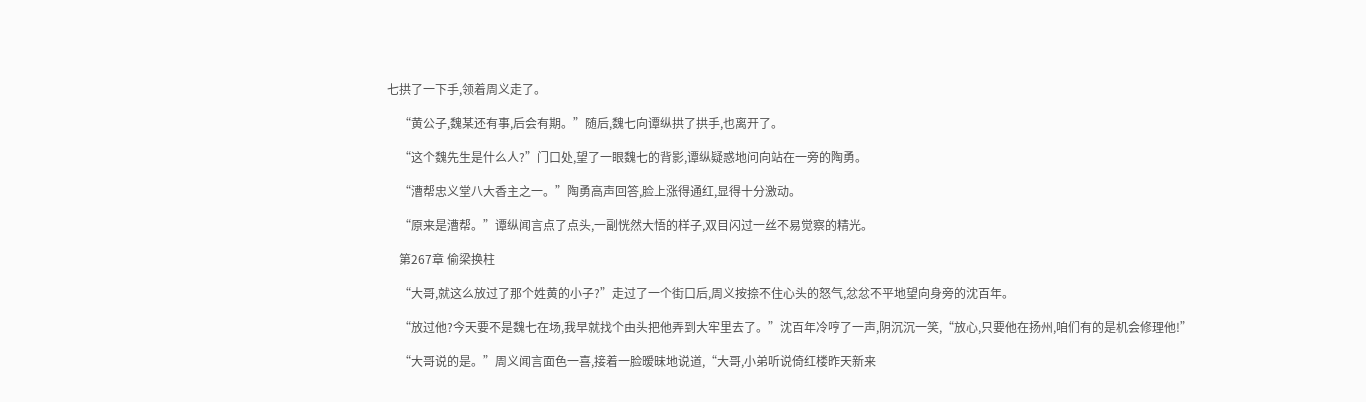七拱了一下手,领着周义走了。

    “黄公子,魏某还有事,后会有期。”随后,魏七向谭纵拱了拱手,也离开了。

    “这个魏先生是什么人?”门口处,望了一眼魏七的背影,谭纵疑惑地问向站在一旁的陶勇。

    “漕帮忠义堂八大香主之一。”陶勇高声回答,脸上涨得通红,显得十分激动。

    “原来是漕帮。”谭纵闻言点了点头,一副恍然大悟的样子,双目闪过一丝不易觉察的精光。

    第267章 偷梁换柱

    “大哥,就这么放过了那个姓黄的小子?”走过了一个街口后,周义按捺不住心头的怒气,忿忿不平地望向身旁的沈百年。

    “放过他?今天要不是魏七在场,我早就找个由头把他弄到大牢里去了。”沈百年冷哼了一声,阴沉沉一笑,“放心,只要他在扬州,咱们有的是机会修理他!”

    “大哥说的是。”周义闻言面色一喜,接着一脸暧昧地说道,“大哥,小弟听说倚红楼昨天新来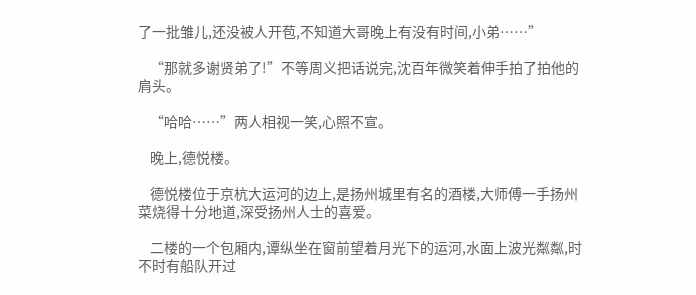了一批雏儿,还没被人开苞,不知道大哥晚上有没有时间,小弟……”

    “那就多谢贤弟了!”不等周义把话说完,沈百年微笑着伸手拍了拍他的肩头。

    “哈哈……”两人相视一笑,心照不宣。

    晚上,德悦楼。

    德悦楼位于京杭大运河的边上,是扬州城里有名的酒楼,大师傅一手扬州菜烧得十分地道,深受扬州人士的喜爱。

    二楼的一个包厢内,谭纵坐在窗前望着月光下的运河,水面上波光粼粼,时不时有船队开过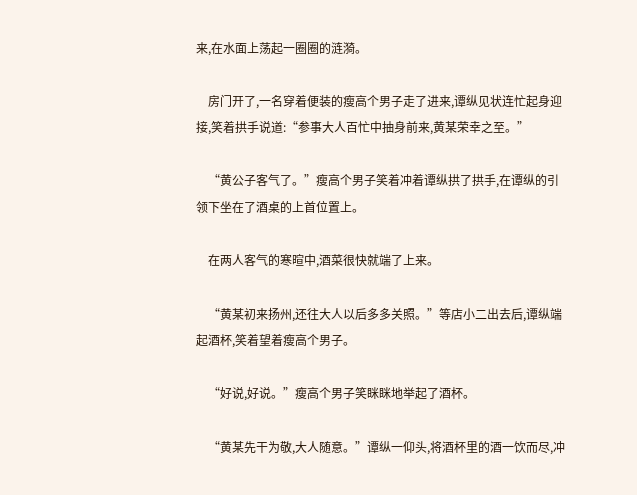来,在水面上荡起一圈圈的涟漪。

    房门开了,一名穿着便装的瘦高个男子走了进来,谭纵见状连忙起身迎接,笑着拱手说道:“参事大人百忙中抽身前来,黄某荣幸之至。”

    “黄公子客气了。”瘦高个男子笑着冲着谭纵拱了拱手,在谭纵的引领下坐在了酒桌的上首位置上。

    在两人客气的寒暄中,酒菜很快就端了上来。

    “黄某初来扬州,还往大人以后多多关照。”等店小二出去后,谭纵端起酒杯,笑着望着瘦高个男子。

    “好说,好说。”瘦高个男子笑眯眯地举起了酒杯。

    “黄某先干为敬,大人随意。”谭纵一仰头,将酒杯里的酒一饮而尽,冲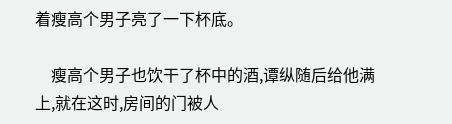着瘦高个男子亮了一下杯底。

    瘦高个男子也饮干了杯中的酒,谭纵随后给他满上,就在这时,房间的门被人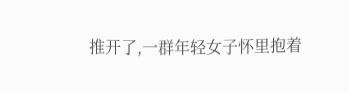推开了,一群年轻女子怀里抱着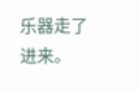乐器走了进来。